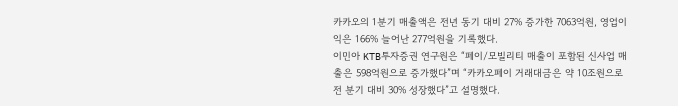카카오의 1분기 매출액은 전년 동기 대비 27% 증가한 7063억원, 영업이익은 166% 늘어난 277억원을 기록했다.
이민아 KTB투자증권 연구원은 “페이/모빌리티 매출이 포함된 신사업 매출은 598억원으로 증가했다”며 “카카오페이 거래대금은 약 10조원으로 전 분기 대비 30% 성장했다”고 설명했다.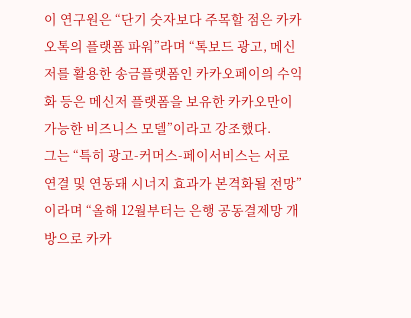이 연구원은 “단기 숫자보다 주목할 점은 카카오톡의 플랫폼 파워”라며 “톡보드 광고, 메신저를 활용한 송금플랫폼인 카카오페이의 수익화 등은 메신저 플랫폼을 보유한 카카오만이 가능한 비즈니스 모델”이라고 강조했다.
그는 “특히 광고-커머스-페이서비스는 서로 연결 및 연동돼 시너지 효과가 본격화될 전망”이라며 “올해 12월부터는 은행 공동결제망 개방으로 카카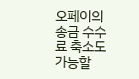오페이의 송금 수수료 축소도 가능할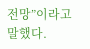전망”이라고 말했다.